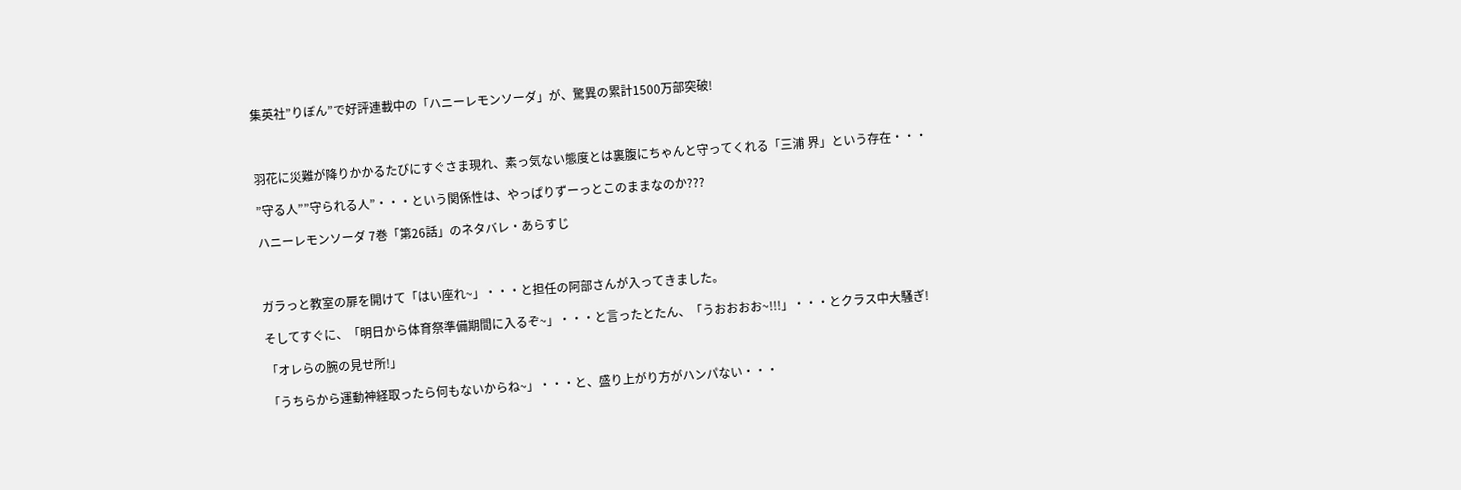集英社”りぼん”で好評連載中の「ハニーレモンソーダ」が、驚異の累計1500万部突破!



羽花に災難が降りかかるたびにすぐさま現れ、素っ気ない態度とは裏腹にちゃんと守ってくれる「三浦 界」という存在・・・

”守る人””守られる人”・・・という関係性は、やっぱりずーっとこのままなのか???

ハニーレモンソーダ 7巻「第26話」のネタバレ・あらすじ



ガラっと教室の扉を開けて「はい座れ~」・・・と担任の阿部さんが入ってきました。

そしてすぐに、「明日から体育祭準備期間に入るぞ~」・・・と言ったとたん、「うおおおお~!!!」・・・とクラス中大騒ぎ!

「オレらの腕の見せ所!」

「うちらから運動神経取ったら何もないからね~」・・・と、盛り上がり方がハンパない・・・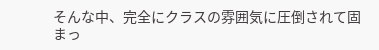そんな中、完全にクラスの雰囲気に圧倒されて固まっ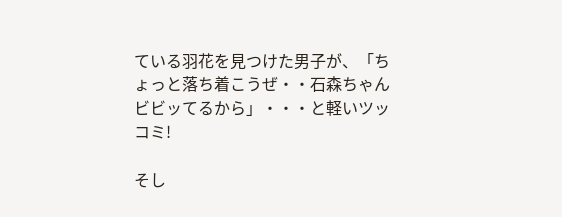ている羽花を見つけた男子が、「ちょっと落ち着こうぜ・・石森ちゃんビビッてるから」・・・と軽いツッコミ!

そし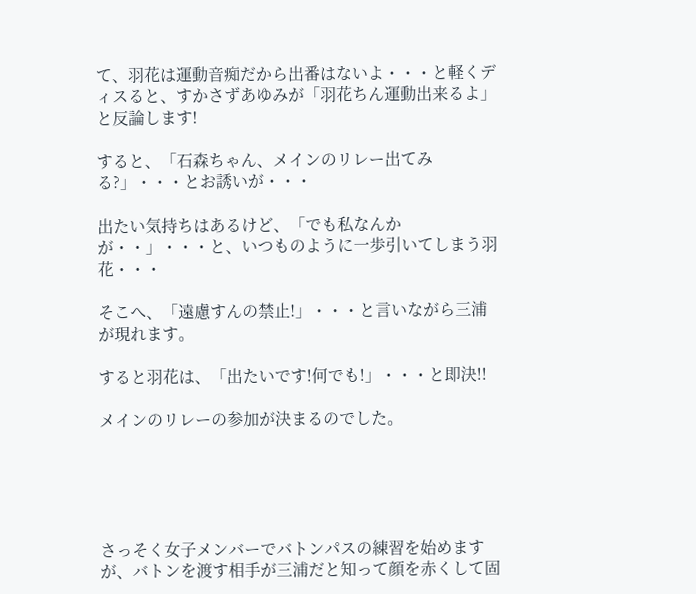て、羽花は運動音痴だから出番はないよ・・・と軽くディスると、すかさずあゆみが「羽花ちん運動出来るよ」と反論します!

すると、「石森ちゃん、メインのリレー出てみる?」・・・とお誘いが・・・

出たい気持ちはあるけど、「でも私なんかが・・」・・・と、いつものように一歩引いてしまう羽花・・・

そこへ、「遠慮すんの禁止!」・・・と言いながら三浦が現れます。

すると羽花は、「出たいです!何でも!」・・・と即決!!

メインのリレーの参加が決まるのでした。





さっそく女子メンバーでバトンパスの練習を始めますが、バトンを渡す相手が三浦だと知って顔を赤くして固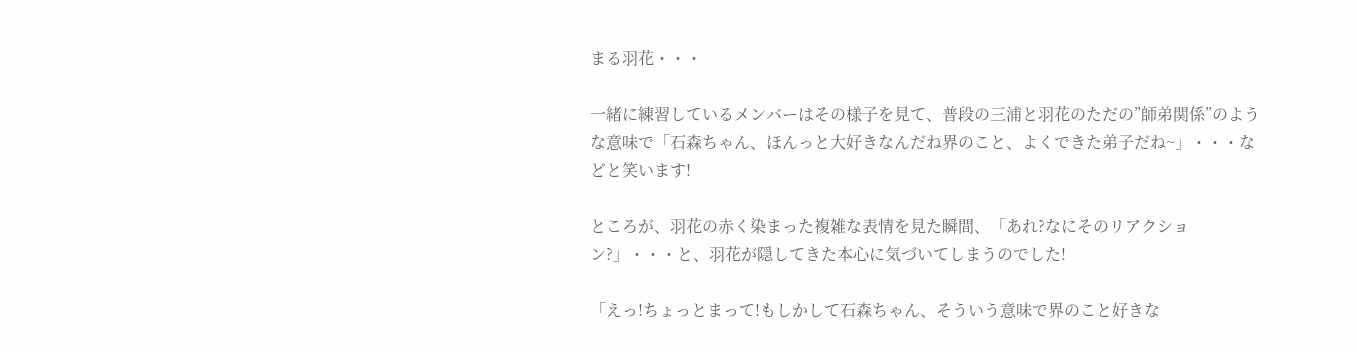まる羽花・・・

一緒に練習しているメンバーはその様子を見て、普段の三浦と羽花のただの”師弟関係”のような意味で「石森ちゃん、ほんっと大好きなんだね界のこと、よくできた弟子だね~」・・・などと笑います!

ところが、羽花の赤く染まった複雑な表情を見た瞬間、「あれ?なにそのリアクション?」・・・と、羽花が隠してきた本心に気づいてしまうのでした!

「えっ!ちょっとまって!もしかして石森ちゃん、そういう意味で界のこと好きな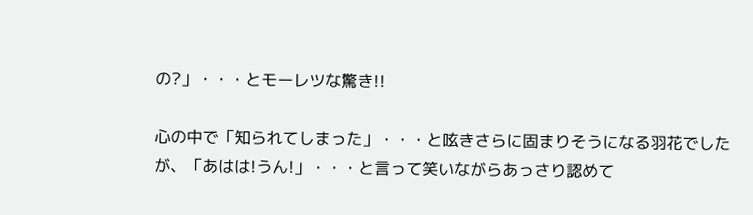の?」・・・とモーレツな驚き!!

心の中で「知られてしまった」・・・と呟きさらに固まりそうになる羽花でしたが、「あはは!うん!」・・・と言って笑いながらあっさり認めて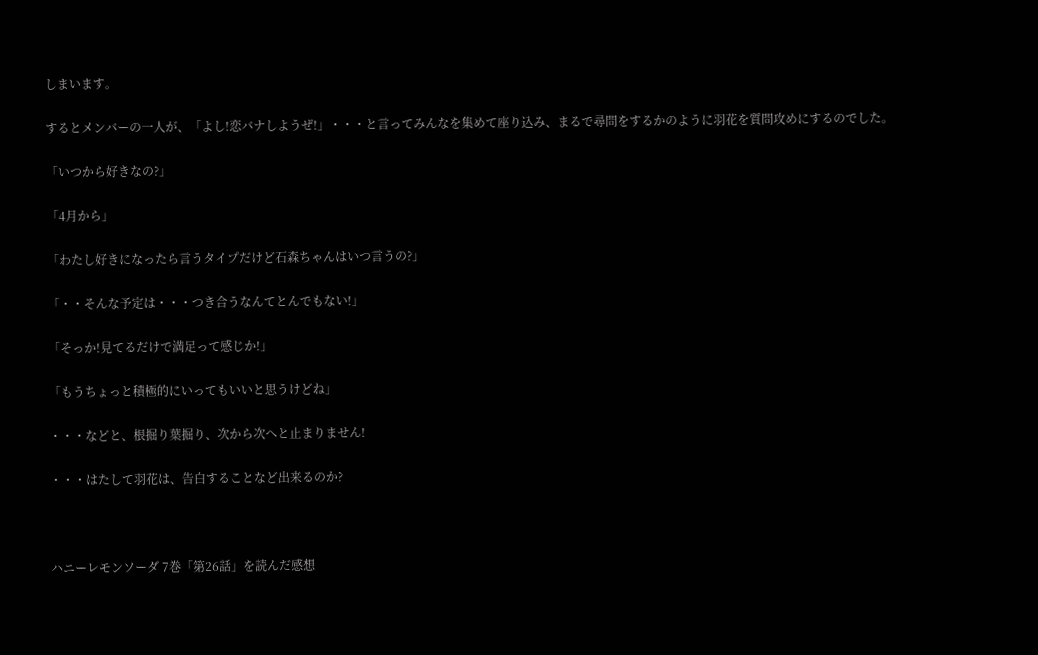しまいます。

するとメンバーの一人が、「よし!恋バナしようぜ!」・・・と言ってみんなを集めて座り込み、まるで尋問をするかのように羽花を質問攻めにするのでした。

「いつから好きなの?」

「4月から」

「わたし好きになったら言うタイプだけど石森ちゃんはいつ言うの?」

「・・そんな予定は・・・つき合うなんてとんでもない!」

「そっか!見てるだけで満足って感じか!」

「もうちょっと積極的にいってもいいと思うけどね」

・・・などと、根掘り葉掘り、次から次へと止まりません!

・・・はたして羽花は、告白することなど出来るのか?



ハニーレモンソーダ 7巻「第26話」を読んだ感想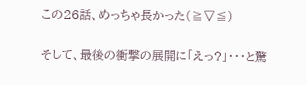この26話、めっちゃ長かった(≧▽≦)

そして、最後の衝撃の展開に「えっ?」・・・と驚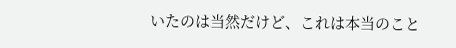いたのは当然だけど、これは本当のこと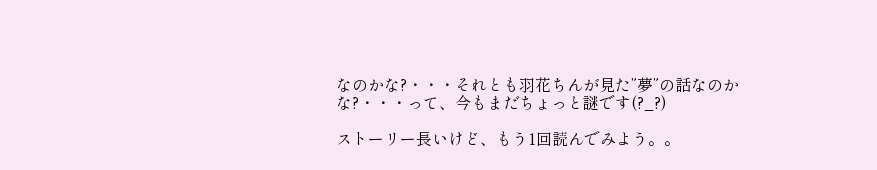なのかな?・・・それとも羽花ちんが見た”夢”の話なのかな?・・・って、今もまだちょっと謎です(?_?)

ストーリー長いけど、もう1回読んでみよう。。